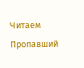Читаем Пропавший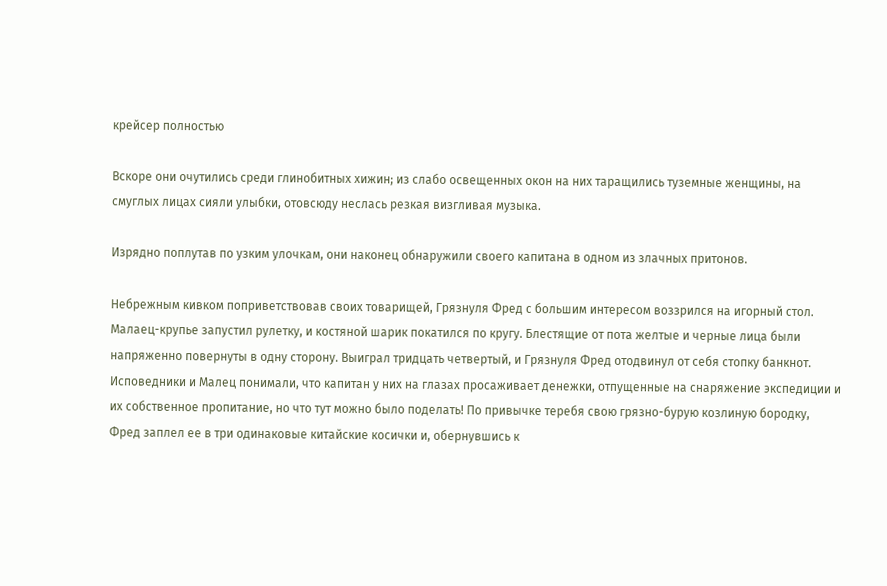крейсер полностью

Вскоре они очутились среди глинобитных хижин; из слабо освещенных окон на них таращились туземные женщины, на смуглых лицах сияли улыбки, отовсюду неслась резкая визгливая музыка.

Изрядно поплутав по узким улочкам, они наконец обнаружили своего капитана в одном из злачных притонов.

Небрежным кивком поприветствовав своих товарищей, Грязнуля Фред с большим интересом воззрился на игорный стол. Малаец-крупье запустил рулетку, и костяной шарик покатился по кругу. Блестящие от пота желтые и черные лица были напряженно повернуты в одну сторону. Выиграл тридцать четвертый, и Грязнуля Фред отодвинул от себя стопку банкнот. Исповедники и Малец понимали, что капитан у них на глазах просаживает денежки, отпущенные на снаряжение экспедиции и их собственное пропитание, но что тут можно было поделать! По привычке теребя свою грязно-бурую козлиную бородку, Фред заплел ее в три одинаковые китайские косички и, обернувшись к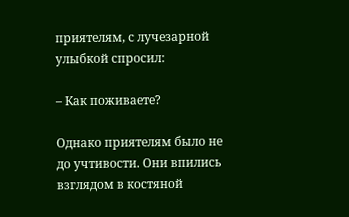приятелям, с лучезарной улыбкой спросил:

– Как поживаете?

Однако приятелям было не до учтивости. Они впились взглядом в костяной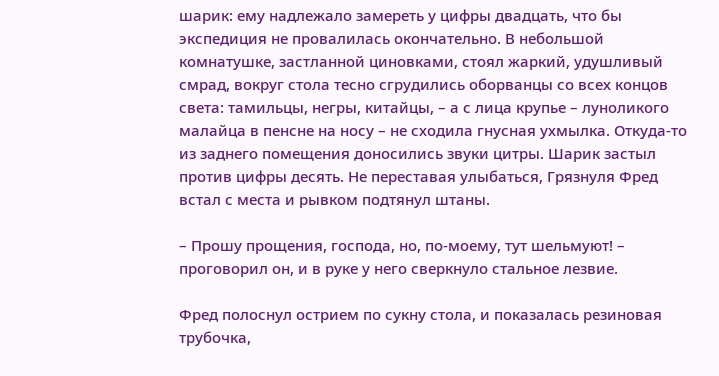шарик: ему надлежало замереть у цифры двадцать, что бы экспедиция не провалилась окончательно. В небольшой комнатушке, застланной циновками, стоял жаркий, удушливый смрад, вокруг стола тесно сгрудились оборванцы со всех концов света: тамильцы, негры, китайцы, – а с лица крупье – луноликого малайца в пенсне на носу – не сходила гнусная ухмылка. Откуда-то из заднего помещения доносились звуки цитры. Шарик застыл против цифры десять. Не переставая улыбаться, Грязнуля Фред встал с места и рывком подтянул штаны.

– Прошу прощения, господа, но, по-моему, тут шельмуют! – проговорил он, и в руке у него сверкнуло стальное лезвие.

Фред полоснул острием по сукну стола, и показалась резиновая трубочка,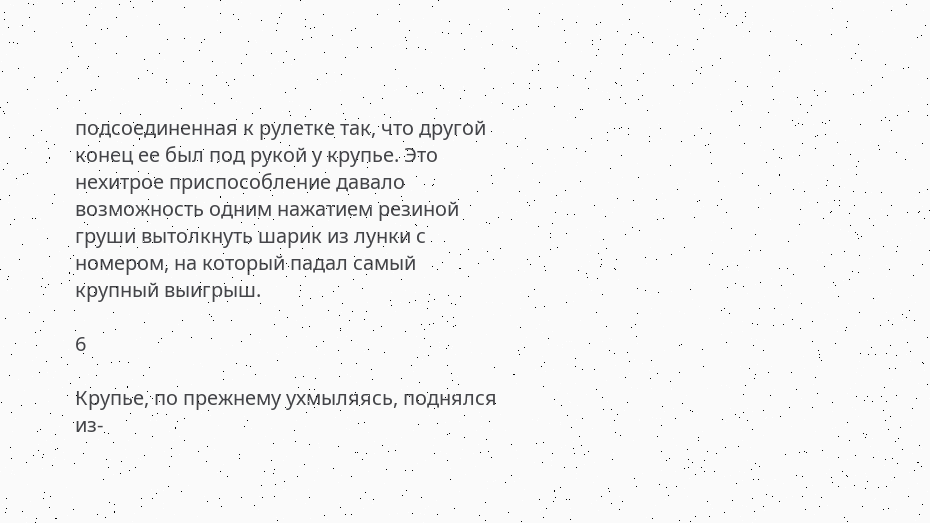подсоединенная к рулетке так, что другой конец ее был под рукой у крупье. Это нехитрое приспособление давало возможность одним нажатием резиной груши вытолкнуть шарик из лунки с номером, на который падал самый крупный выигрыш.

6

Крупье, по прежнему ухмыляясь, поднялся из-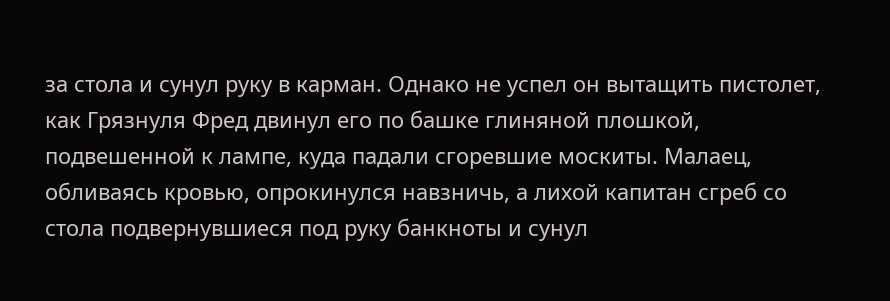за стола и сунул руку в карман. Однако не успел он вытащить пистолет, как Грязнуля Фред двинул его по башке глиняной плошкой, подвешенной к лампе, куда падали сгоревшие москиты. Малаец, обливаясь кровью, опрокинулся навзничь, а лихой капитан сгреб со стола подвернувшиеся под руку банкноты и сунул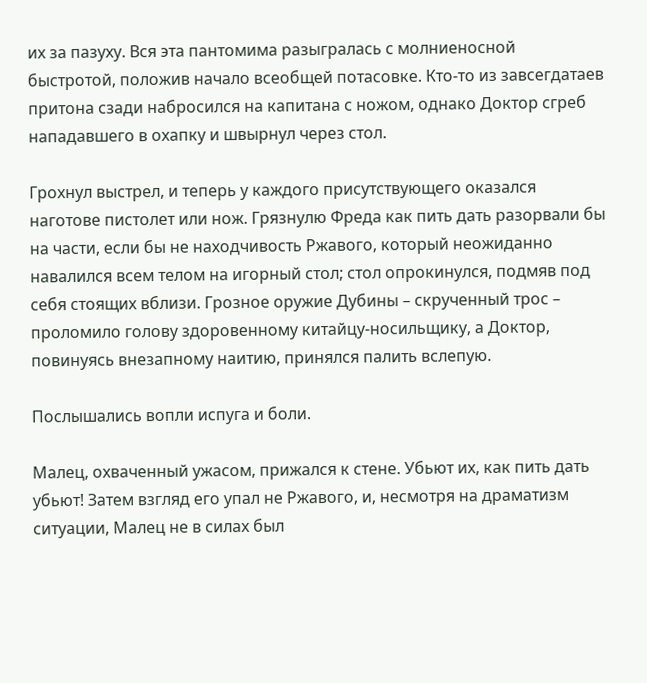их за пазуху. Вся эта пантомима разыгралась с молниеносной быстротой, положив начало всеобщей потасовке. Кто-то из завсегдатаев притона сзади набросился на капитана с ножом, однако Доктор сгреб нападавшего в охапку и швырнул через стол.

Грохнул выстрел, и теперь у каждого присутствующего оказался наготове пистолет или нож. Грязнулю Фреда как пить дать разорвали бы на части, если бы не находчивость Ржавого, который неожиданно навалился всем телом на игорный стол; стол опрокинулся, подмяв под себя стоящих вблизи. Грозное оружие Дубины – скрученный трос – проломило голову здоровенному китайцу-носильщику, а Доктор, повинуясь внезапному наитию, принялся палить вслепую.

Послышались вопли испуга и боли.

Малец, охваченный ужасом, прижался к стене. Убьют их, как пить дать убьют! Затем взгляд его упал не Ржавого, и, несмотря на драматизм ситуации, Малец не в силах был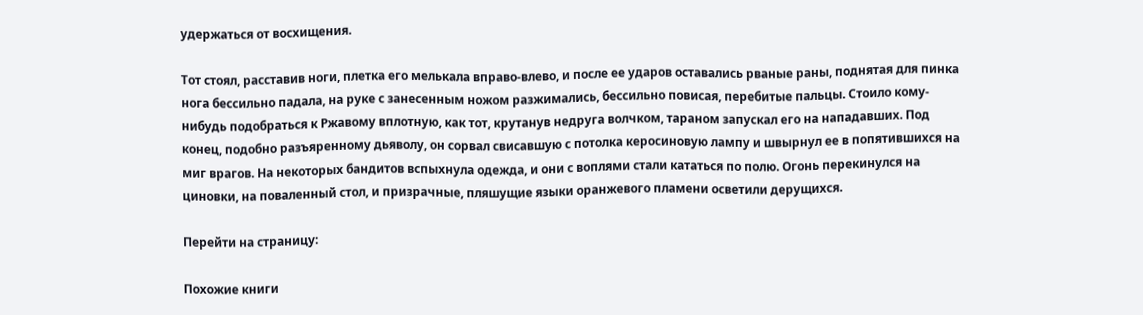удержаться от восхищения.

Тот стоял, расставив ноги, плетка его мелькала вправо-влево, и после ее ударов оставались рваные раны, поднятая для пинка нога бессильно падала, на руке с занесенным ножом разжимались, бессильно повисая, перебитые пальцы. Стоило кому-нибудь подобраться к Ржавому вплотную, как тот, крутанув недруга волчком, тараном запускал его на нападавших. Под конец, подобно разъяренному дьяволу, он сорвал свисавшую с потолка керосиновую лампу и швырнул ее в попятившихся на миг врагов. На некоторых бандитов вспыхнула одежда, и они с воплями стали кататься по полю. Огонь перекинулся на циновки, на поваленный стол, и призрачные, пляшущие языки оранжевого пламени осветили дерущихся.

Перейти на страницу:

Похожие книги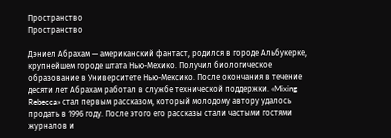Пространство
Пространство

Дэниел Абрахам — американский фантаст, родился в городе Альбукерке, крупнейшем городе штата Нью-Мехико. Получил биологическое образование в Университете Нью-Мексико. После окончания в течение десяти лет Абрахам работал в службе технической поддержки. «Mixing Rebecca» стал первым рассказом, который молодому автору удалось продать в 1996 году. После этого его рассказы стали частыми гостями журналов и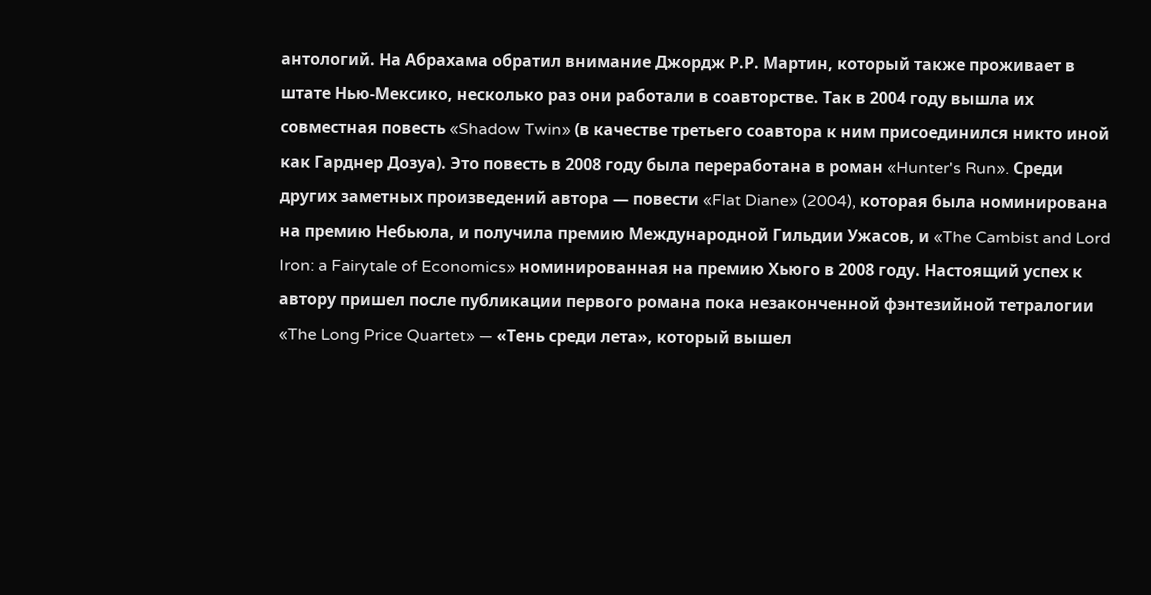антологий. На Абрахама обратил внимание Джордж Р.Р. Мартин, который также проживает в штате Нью-Мексико, несколько раз они работали в соавторстве. Так в 2004 году вышла их совместная повесть «Shadow Twin» (в качестве третьего соавтора к ним присоединился никто иной как Гарднер Дозуа). Это повесть в 2008 году была переработана в роман «Hunter's Run». Среди других заметных произведений автора — повести «Flat Diane» (2004), которая была номинирована на премию Небьюла, и получила премию Международной Гильдии Ужасов, и «The Cambist and Lord Iron: a Fairytale of Economics» номинированная на премию Хьюго в 2008 году. Настоящий успех к автору пришел после публикации первого романа пока незаконченной фэнтезийной тетралогии «The Long Price Quartet» — «Тень среди лета», который вышел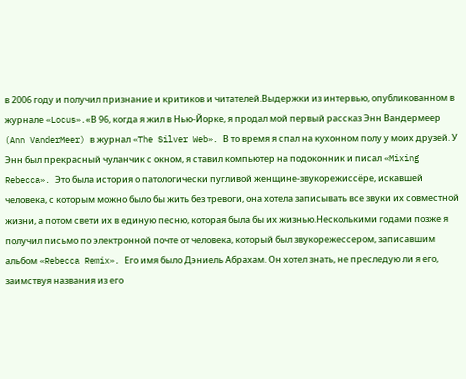в 2006 году и получил признание и критиков и читателей.Выдержки из интервью, опубликованном в журнале «Locus».«В 96, когда я жил в Нью-Йорке, я продал мой первый рассказ Энн Вандермеер (Ann VanderMeer) в журнал «The Silver Web». В то время я спал на кухонном полу у моих друзей. У Энн был прекрасный чуланчик с окном, я ставил компьютер на подоконник и писал «Mixing Rebecca». Это была история о патологически пугливой женщине-звукорежиссёре, искавшей человека, с которым можно было бы жить без тревоги, она хотела записывать все звуки их совместной жизни, а потом свети их в единую песню, которая была бы их жизнью.Несколькими годами позже я получил письмо по электронной почте от человека, который был звукорежессером, записавшим альбом «Rebecca Remix». Его имя было Дэниель Абрахам. Он хотел знать, не преследую ли я его, заимствуя названия из его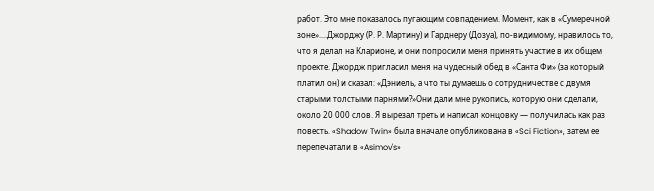работ. Это мне показалось пугающим совпадением. Момент, как в «Сумеречной зоне»....Джорджу (Р. Р. Мартину) и Гарднеру (Дозуа), по-видимому, нравилось то, что я делал на Кларионе, и они попросили меня принять участие в их общем проекте. Джордж пригласил меня на чудесный обед в «Санта Фи» (за который платил он) и сказал: «Дэниель, а что ты думаешь о сотрудничестве с двумя старыми толстыми парнями?»Они дали мне рукопись, которую они сделали, около 20 000 слов. Я вырезал треть и написал концовку — получилась как раз повесть. «Shadow Twin» была вначале опубликована в «Sci Fiction», затем ее перепечатали в «Asimov's»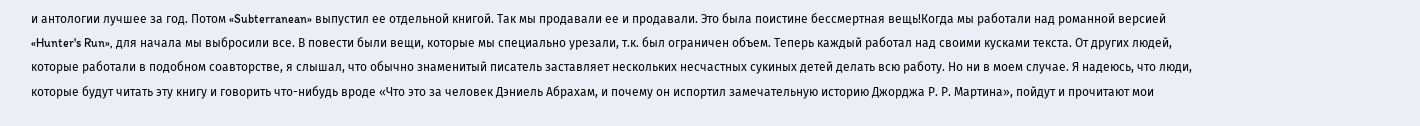и антологии лучшее за год. Потом «Subterranean» выпустил ее отдельной книгой. Так мы продавали ее и продавали. Это была поистине бессмертная вещь!Когда мы работали над романной версией «Hunter's Run», для начала мы выбросили все. В повести были вещи, которые мы специально урезали, т.к. был ограничен объем. Теперь каждый работал над своими кусками текста. От других людей, которые работали в подобном соавторстве, я слышал, что обычно знаменитый писатель заставляет нескольких несчастных сукиных детей делать всю работу. Но ни в моем случае. Я надеюсь, что люди, которые будут читать эту книгу и говорить что-нибудь вроде «Что это за человек Дэниель Абрахам, и почему он испортил замечательную историю Джорджа Р. Р. Мартина», пойдут и прочитают мои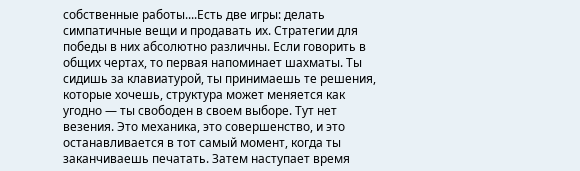собственные работы....Есть две игры: делать симпатичные вещи и продавать их. Стратегии для победы в них абсолютно различны. Если говорить в общих чертах, то первая напоминает шахматы. Ты сидишь за клавиатурой, ты принимаешь те решения, которые хочешь, структура может меняется как угодно — ты свободен в своем выборе. Тут нет везения. Это механика, это совершенство, и это останавливается в тот самый момент, когда ты заканчиваешь печатать. Затем наступает время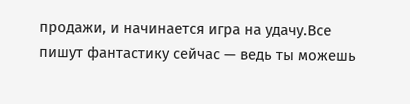продажи, и начинается игра на удачу.Все пишут фантастику сейчас — ведь ты можешь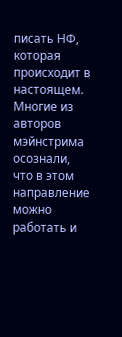писать НФ, которая происходит в настоящем. Многие из авторов мэйнстрима осознали, что в этом направление можно работать и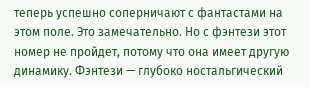теперь успешно соперничают с фантастами на этом поле. Это замечательно. Но с фэнтези этот номер не пройдет, потому что она имеет другую динамику. Фэнтези — глубоко ностальгический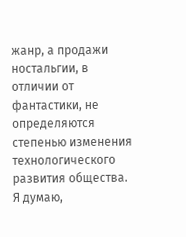жанр, а продажи ностальгии, в отличии от фантастики, не определяются степенью изменения технологического развития общества. Я думаю,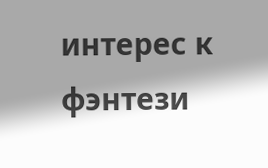интерес к фэнтези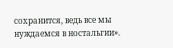сохранится, ведь все мы нуждаемся в ностальгии».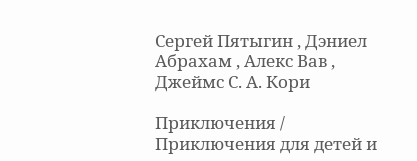Сергей Пятыгин , Дэниел Абрахам , Алекс Вав , Джеймс С. А. Кори

Приключения / Приключения для детей и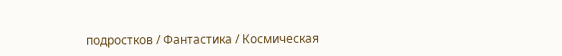подростков / Фантастика / Космическая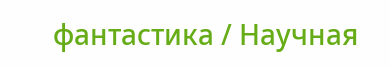фантастика / Научная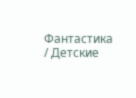Фантастика / Детские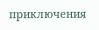приключения